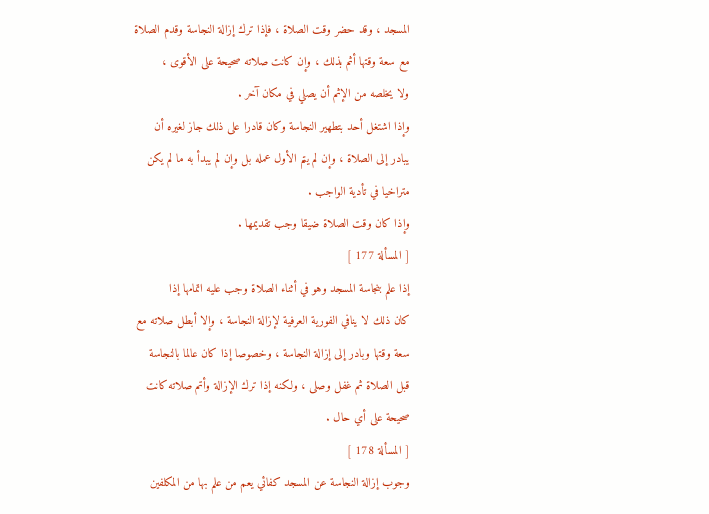المسجد ، وقد حضر وقت الصلاة ، فإذا ترك إزالة النجاسة وقدم الصلاة
مع سعة وقتها أثم بذلك ، وإن كانت صلاته صحيحة على الأقوى ،
ولا يخلصه من الإثم أن يصلي في مكان آخر .
وإذا اشتغل أحد بتطهير النجاسة وكان قادرا على ذلك جاز لغيره أن
يبادر إلى الصلاة ، وإن لم يتم الأول عمله بل وإن لم يبدأ به ما لم يكن
متراخيا في تأدية الواجب .
وإذا كان وقت الصلاة ضيقا وجب تقديمها .
[ المسألة 177 ]
إذا علم بنجاسة المسجد وهو في أثناء الصلاة وجب عليه اتمامها إذا
كان ذلك لا ينافي الفورية العرفية لإزالة النجاسة ، وإلا أبطل صلاته مع
سعة وقتها وبادر إلى إزالة النجاسة ، وخصوصا إذا كان عالما بالنجاسة
قبل الصلاة ثم غفل وصلى ، ولكنه إذا ترك الإزالة وأتم صلاته كانت
صحيحة على أي حال .
[ المسألة 178 ]
وجوب إزالة النجاسة عن المسجد كفائي يعم من علم بها من المكلفين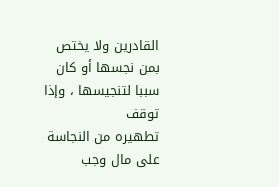القادرين ولا يختص بمن نجسها أو كان سببا لتنجيسها ، وإذا توقف
تطهيره من النجاسة على مال وجب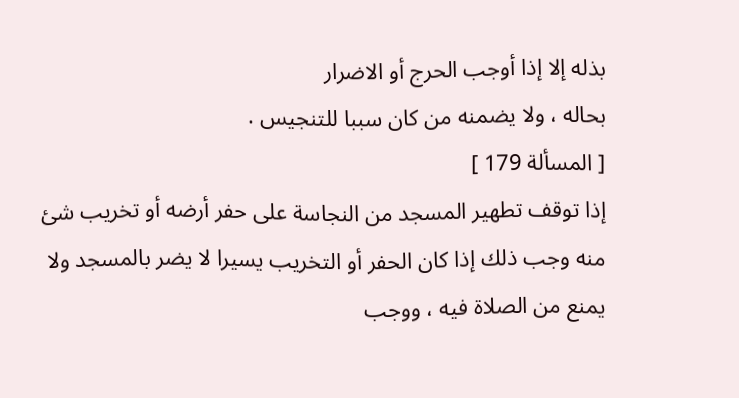بذله إلا إذا أوجب الحرج أو الاضرار
بحاله ، ولا يضمنه من كان سببا للتنجيس .
[ المسألة 179 ]
إذا توقف تطهير المسجد من النجاسة على حفر أرضه أو تخريب شئ
منه وجب ذلك إذا كان الحفر أو التخريب يسيرا لا يضر بالمسجد ولا
يمنع من الصلاة فيه ، ووجب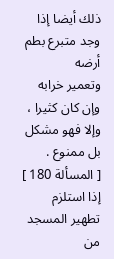ذلك أيضا إذا وجد متبرع بطم أرضه
وتعمير خرابه وإن كان كثيرا ، وإلا فهو مشكل بل ممنوع .
[ المسألة 180 ]
إذا استلزم تطهير المسجد من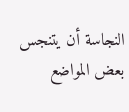النجاسة أن يتنجس بعض المواضع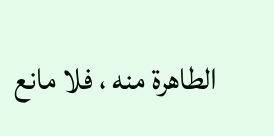الطاهرة منه ، فلا مانع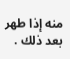منه إذا طهر بعد ذلك .